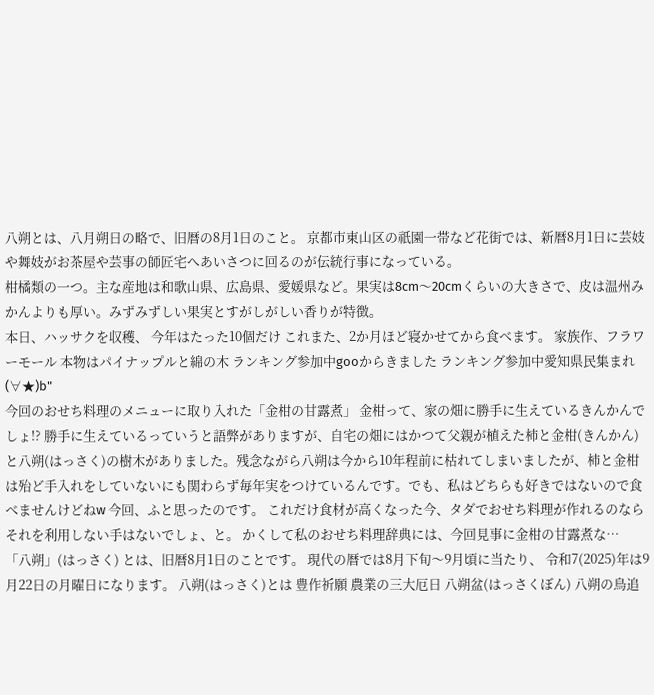八朔とは、八月朔日の略で、旧暦の8月1日のこと。 京都市東山区の祇園一帯など花街では、新暦8月1日に芸妓や舞妓がお茶屋や芸事の師匠宅へあいさつに回るのが伝統行事になっている。
柑橘類の一つ。主な産地は和歌山県、広島県、愛媛県など。果実は8cm〜20cmくらいの大きさで、皮は温州みかんよりも厚い。みずみずしい果実とすがしがしい香りが特徴。
本日、ハッサクを収穫、 今年はたった10個だけ これまた、2か月ほど寝かせてから食べます。 家族作、フラワーモール 本物はパイナップルと綿の木 ランキング参加中gooからきました ランキング参加中愛知県民集まれ(∀★)b"
今回のおせち料理のメニューに取り入れた「金柑の甘露煮」 金柑って、家の畑に勝手に生えているきんかんでしょ!? 勝手に生えているっていうと語弊がありますが、自宅の畑にはかつて父親が植えた柿と金柑(きんかん)と八朔(はっさく)の樹木がありました。残念ながら八朔は今から10年程前に枯れてしまいましたが、柿と金柑は殆ど手入れをしていないにも関わらず毎年実をつけているんです。でも、私はどちらも好きではないので食べませんけどねw 今回、ふと思ったのです。 これだけ食材が高くなった今、タダでおせち料理が作れるのならそれを利用しない手はないでしょ、と。 かくして私のおせち料理辞典には、今回見事に金柑の甘露煮な…
「八朔」(はっさく) とは、旧暦8月1日のことです。 現代の暦では8月下旬〜9月頃に当たり、 令和7(2025)年は9月22日の月曜日になります。 八朔(はっさく)とは 豊作祈願 農業の三大厄日 八朔盆(はっさくぼん) 八朔の鳥追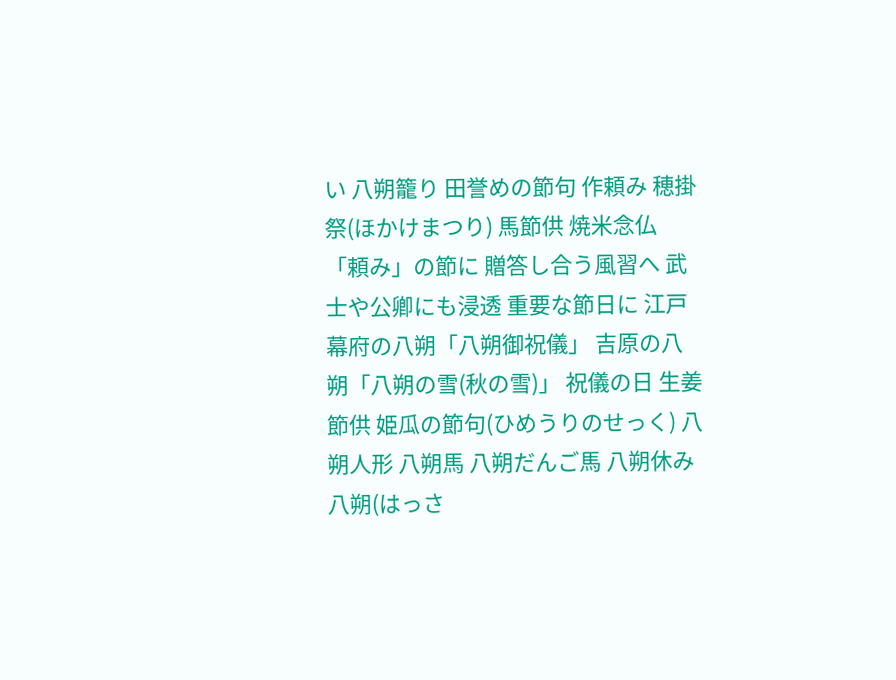い 八朔籠り 田誉めの節句 作頼み 穂掛祭(ほかけまつり) 馬節供 焼米念仏 「頼み」の節に 贈答し合う風習へ 武士や公卿にも浸透 重要な節日に 江戸幕府の八朔「八朔御祝儀」 吉原の八朔「八朔の雪(秋の雪)」 祝儀の日 生姜節供 姫瓜の節句(ひめうりのせっく) 八朔人形 八朔馬 八朔だんご馬 八朔休み 八朔(はっさ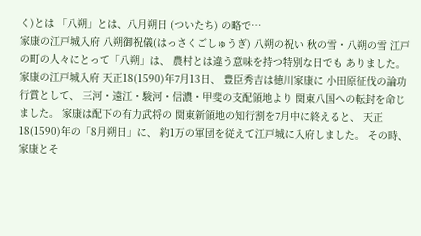く)とは 「八朔」とは、八月朔日 (ついたち) の略で…
家康の江戸城入府 八朔御祝儀(はっさくごしゅうぎ) 八朔の祝い 秋の雪・八朔の雪 江戸の町の人々にとって「八朔」は、 農村とは違う意味を持つ特別な日でも ありました。 家康の江戸城入府 天正18(1590)年7月13日、 豊臣秀吉は徳川家康に 小田原征伐の論功行賞として、 三河・遠江・駿河・信濃・甲斐の支配領地より 関東八国への転封を命じました。 家康は配下の有力武将の 関東新領地の知行割を7月中に終えると、 天正18(1590)年の「8月朔日」に、 約1万の軍団を従えて江戸城に入府しました。 その時、家康とそ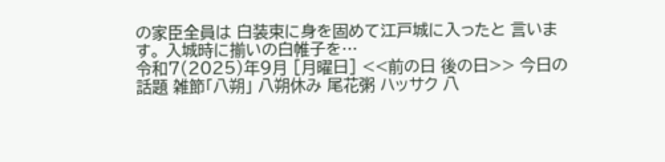の家臣全員は 白装束に身を固めて江戸城に入ったと 言います。 入城時に揃いの白帷子を…
令和7(2025)年9月 [月曜日] <<前の日 後の日>> 今日の話題 雑節「八朔」 八朔休み 尾花粥 ハッサク 八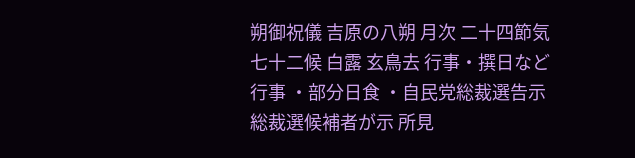朔御祝儀 吉原の八朔 月次 二十四節気 七十二候 白露 玄鳥去 行事・撰日など 行事 ・部分日食 ・自民党総裁選告示 総裁選候補者が示 所見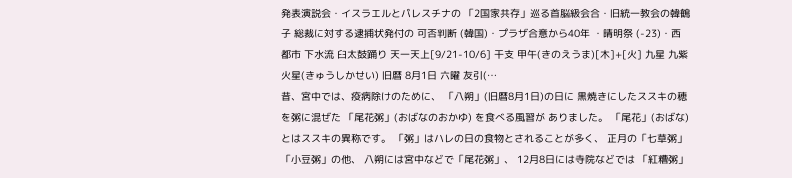発表演説会・イスラエルとパレスチナの 「2国家共存」巡る首脳級会合・旧統一教会の韓鶴子 総裁に対する逮捕状発付の 可否判断 (韓国)・プラザ合意から40年 ・晴明祭 (-23)・西都市 下水流 臼太鼓踊り 天一天上[9/21-10/6] 干支 甲午(きのえうま)[木]+[火] 九星 九紫火星(きゅうしかせい) 旧暦 8月1日 六曜 友引(…
昔、宮中では、疫病除けのために、 「八朔」(旧暦8月1日)の日に 黒焼きにしたススキの穂を粥に混ぜた 「尾花粥」(おばなのおかゆ) を食べる風習が ありました。 「尾花」(おばな) とはススキの異称です。 「粥」はハレの日の食物とされることが多く、 正月の「七草粥」「小豆粥」の他、 八朔には宮中などで「尾花粥」、 12月8日には寺院などでは 「紅糟粥」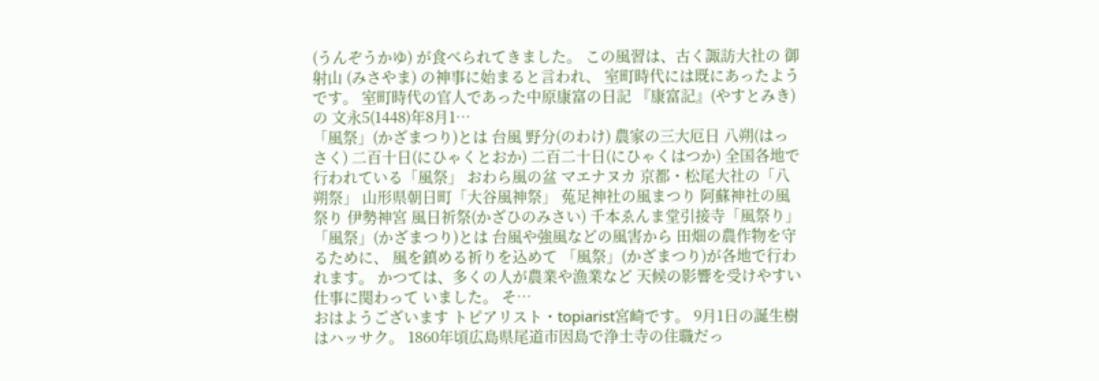(うんぞうかゆ) が食べられてきました。 この風習は、古く諏訪大社の 御射山 (みさやま) の神事に始まると言われ、 室町時代には既にあったようです。 室町時代の官人であった中原康富の日記 『康富記』(やすとみき) の 文永5(1448)年8月1…
「風祭」(かざまつり)とは 台風 野分(のわけ) 農家の三大厄日 八朔(はっさく) 二百十日(にひゃくとおか) 二百二十日(にひゃくはつか) 全国各地で行われている「風祭」 おわら風の盆 マエナヌカ 京都・松尾大社の「八朔祭」 山形県朝日町「大谷風神祭」 菟足神社の風まつり 阿蘇神社の風祭り 伊勢神宮 風日祈祭(かざひのみさい) 千本ゑんま堂引接寺「風祭り」 「風祭」(かざまつり)とは 台風や強風などの風害から 田畑の農作物を守るために、 風を鎮める祈りを込めて 「風祭」(かざまつり)が各地で行われます。 かつては、多くの人が農業や漁業など 天候の影響を受けやすい仕事に関わって いました。 そ…
おはようございます トピアリスト・topiarist宮崎です。 9月1日の誕生樹はハッサク。 1860年頃広島県尾道市因島で浄土寺の住職だっ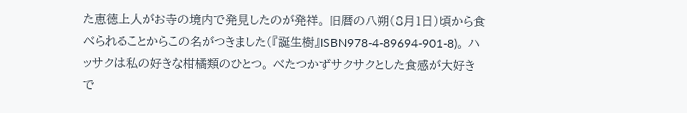た恵徳上人がお寺の境内で発見したのが発祥。 旧暦の八朔(8月1日)頃から食べられることからこの名がつきました(『誕生樹』ISBN978-4-89694-901-8)。 ハッサクは私の好きな柑橘類のひとつ。 べたつかずサクサクとした食感が大好きで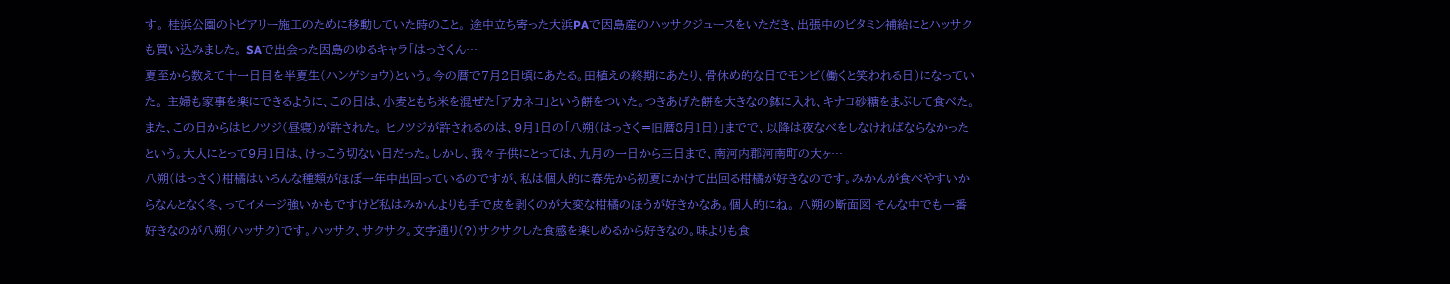す。 桂浜公園のトピアリー施工のために移動していた時のこと。 途中立ち寄った大浜PAで因島産のハッサクジュースをいただき、出張中のビタミン補給にとハッサクも買い込みました。 SAで出会った因島のゆるキャラ「はっさくん…
夏至から数えて十一日目を半夏生(ハンゲショウ)という。今の暦で7月2日頃にあたる。田植えの終期にあたり、骨休め的な日でモンビ(働くと笑われる日)になっていた。 主婦も家事を楽にできるように、この日は、小麦ともち米を混ぜた「アカネコ」という餅をついた。つきあげた餅を大きなの鉢に入れ、キナコ砂糖をまぶして食べた。 また、この日からはヒノツジ(昼寝)が許された。 ヒノツジが許されるのは、9月1日の「八朔(はっさく=旧暦8月1日)」までで、以降は夜なべをしなければならなかったという。大人にとって9月1日は、けっこう切ない日だった。しかし、我々子供にとっては、九月の一日から三日まで、南河内郡河南町の大ヶ…
八朔(はっさく)柑橘はいろんな種類がほぼ一年中出回っているのですが、私は個人的に春先から初夏にかけて出回る柑橘が好きなのです。みかんが食べやすいからなんとなく冬、ってイメージ強いかもですけど私はみかんよりも手で皮を剥くのが大変な柑橘のほうが好きかなあ。個人的にね。 八朔の断面図 そんな中でも一番好きなのが八朔(ハッサク)です。ハッサク、サクサク。文字通り(?)サクサクした食感を楽しめるから好きなの。味よりも食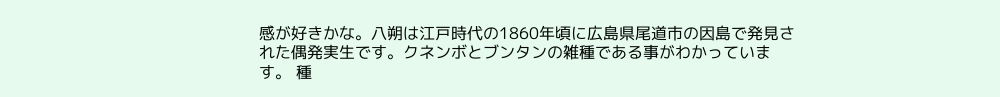感が好きかな。八朔は江戸時代の1860年頃に広島県尾道市の因島で発見された偶発実生です。クネンボとブンタンの雑種である事がわかっています。 種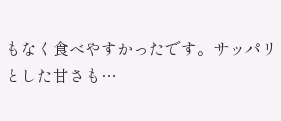もなく食べやすかったです。サッパリとした甘さも…